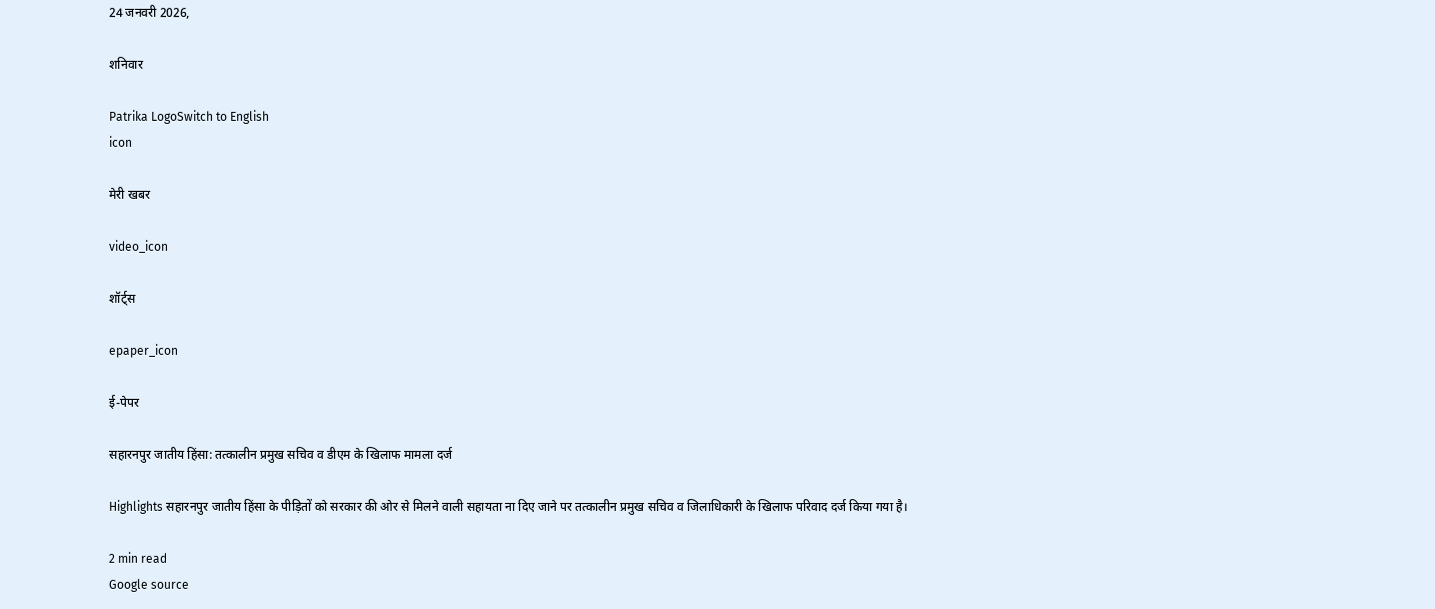24 जनवरी 2026,

शनिवार

Patrika LogoSwitch to English
icon

मेरी खबर

video_icon

शॉर्ट्स

epaper_icon

ई-पेपर

सहारनपुर जातीय हिंसा: तत्कालीन प्रमुख सचिव व डीएम के खिलाफ मामला दर्ज

Highlights सहारनपुर जातीय हिंसा के पीड़ितों को सरकार की ओर से मिलने वाली सहायता ना दिए जाने पर तत्कालीन प्रमुख सचिव व जिलाधिकारी के खिलाफ परिवाद दर्ज किया गया है।

2 min read
Google source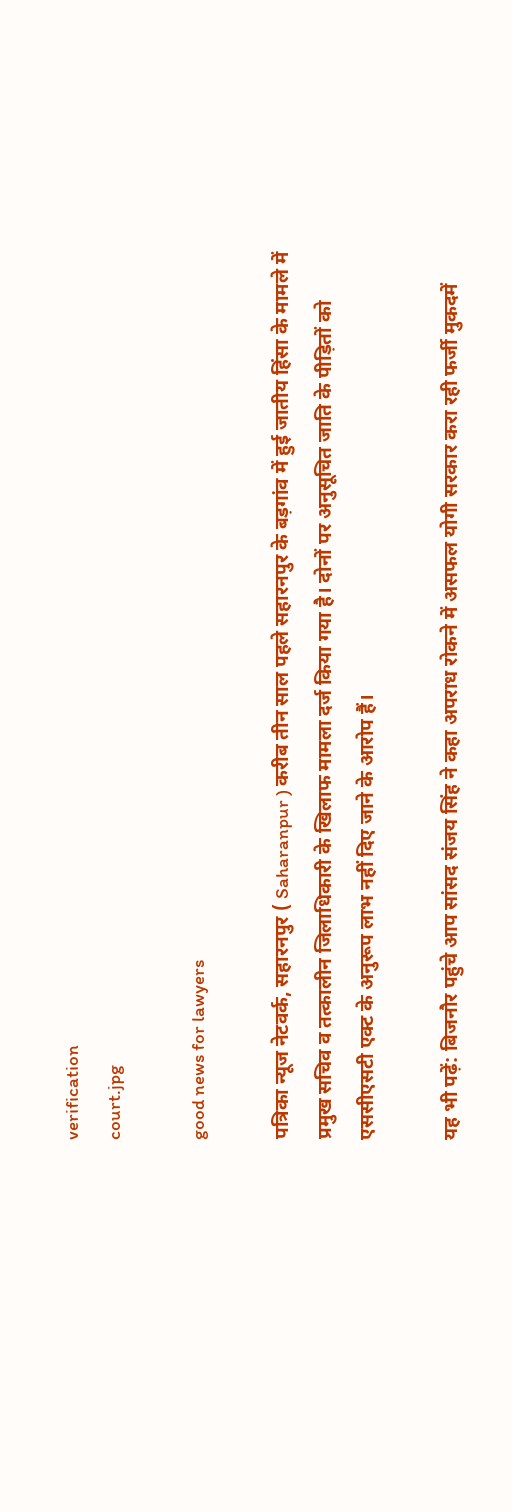verification
court.jpg

good news for lawyers

पत्रिका न्यूज नेटवर्क, सहारनपुर ( Saharanpur ) करीब तीन साल पहले सहारनपुर के बड़गांव में हुई जातीय हिंसा के मामले में प्रमुख सचिव व तत्कालीन जिलाधिकारी के खिलाफ मामला दर्ज किया गया है। दोनों पर अनुसूचित जाति के पीड़ितों को एससीएसटी एक्ट के अनुरूप लाभ नहीं दिए जाने के आरोप हैं।

यह भी पढ़ें: बिजनौर पहुंचे आप सांसद संजय सिंह ने कहा अपराध रोकने में असफल योगी सरकार करा रही फर्जी मुकदमें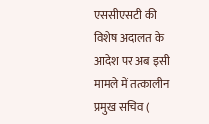एससीएसटी की विशेष अदालत के आदेश पर अब इसी मामले में तत्कालीन प्रमुख सचिव (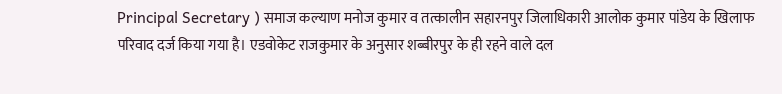Principal Secretary ) समाज कल्याण मनोज कुमार व तत्कालीन सहारनपुर जिलाधिकारी आलोक कुमार पांडेय के खिलाफ परिवाद दर्ज किया गया है। एडवोकेट राजकुमार के अनुसार शब्बीरपुर के ही रहने वाले दल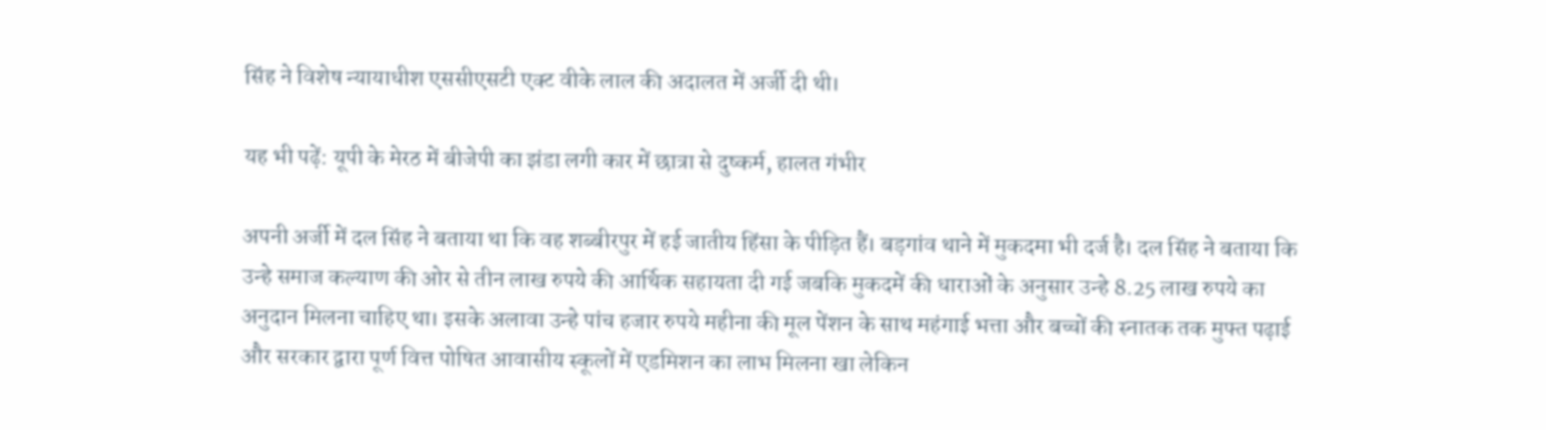सिंह ने विशेष न्यायाधीश एससीएसटी एक्ट वीके लाल की अदालत में अर्जी दी थी।

यह भी पढ़ें: यूपी के मेरठ में बीजेपी का झंडा लगी कार में छात्रा से दुष्कर्म, हालत गंभीर

अपनी अर्जी में दल सिंह ने बताया था कि वह शब्बीरपुर में हई जातीय हिंसा के पीड़ित हैं। बड़गांव थाने में मुकदमा भी दर्ज है। दल सिंह ने बताया कि उन्हे समाज कल्याण की ओर से तीन लाख रुपये की आर्थिक सहायता दी गई जबकि मुकदमें की धाराओं के अनुसार उन्हे 8.25 लाख रुपये का अनुदान मिलना चाहिए था। इसके अलावा उन्हे पांच हजार रुपये महीना की मूल पेंशन के साथ महंगाई भत्ता और बच्चों की स्नातक तक मुफ्त पढ़ाई और सरकार द्वारा पूर्ण वित्त पोषित आवासीय स्कूलों में एडमिशन का लाभ मिलना खा लेकिन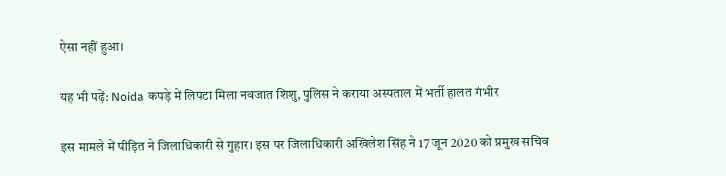ऐसा नहीं हुआ।

यह भी पढ़ें: Noida कपड़े में लिपटा मिला नवजात शिशु, पुलिस ने कराया अस्पताल में भर्ती हालत गंभीर

इस मामले में पीड़ित ने जिलाधिकारी से गुहार। इस पर जिलाधिकारी अखिलेश सिंह ने 17 जून 2020 को प्रमुख सचिव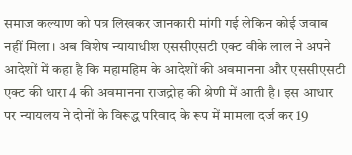समाज कल्याण को पत्र लिखकर जानकारी मांगी गई लेकिन कोई जवाब नहीं मिला। अब विशेष न्यायाधीश एससीएसटी एक्ट वीके लाल ने अपने आदेशों में कहा है कि महामहिम के आदेशों की अवमानना और एससीएसटी एक्ट की धारा 4 की अवमानना राजद्रोह की श्रेणी में आती है। इस आधार पर न्यायलय ने दोनों के विरूद्ध परिवाद के रूप में मामला दर्ज कर 19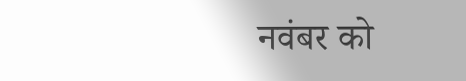नवंबर को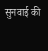सुनवाई की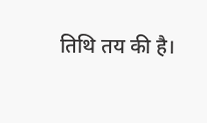तिथि तय की है।